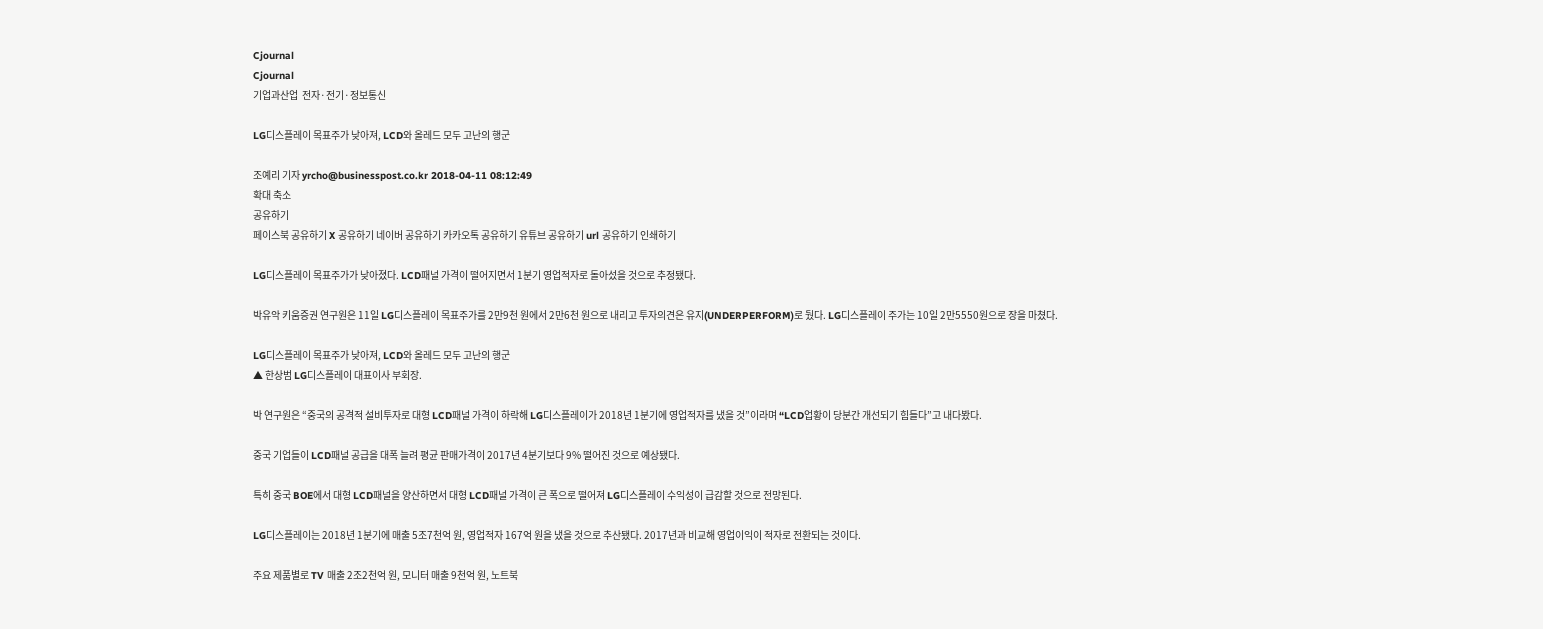Cjournal
Cjournal
기업과산업  전자·전기·정보통신

LG디스플레이 목표주가 낮아져, LCD와 올레드 모두 고난의 행군

조예리 기자 yrcho@businesspost.co.kr 2018-04-11 08:12:49
확대 축소
공유하기
페이스북 공유하기 X 공유하기 네이버 공유하기 카카오톡 공유하기 유튜브 공유하기 url 공유하기 인쇄하기

LG디스플레이 목표주가가 낮아졌다. LCD패널 가격이 떨어지면서 1분기 영업적자로 돌아섰을 것으로 추정됐다.

박유악 키움증권 연구원은 11일 LG디스플레이 목표주가를 2만9천 원에서 2만6천 원으로 내리고 투자의견은 유지(UNDERPERFORM)로 뒀다. LG디스플레이 주가는 10일 2만5550원으로 장을 마쳤다.

LG디스플레이 목표주가 낮아져, LCD와 올레드 모두 고난의 행군
▲ 한상범 LG디스플레이 대표이사 부회장.

박 연구원은 “중국의 공격적 설비투자로 대형 LCD패널 가격이 하락해 LG디스플레이가 2018년 1분기에 영업적자를 냈을 것”이라며 “LCD업황이 당분간 개선되기 힘들다”고 내다봤다.

중국 기업들이 LCD패널 공급을 대폭 늘려 평균 판매가격이 2017년 4분기보다 9% 떨어진 것으로 예상됐다.

특히 중국 BOE에서 대형 LCD패널을 양산하면서 대형 LCD패널 가격이 큰 폭으로 떨어져 LG디스플레이 수익성이 급감할 것으로 전망된다.

LG디스플레이는 2018년 1분기에 매출 5조7천억 원, 영업적자 167억 원을 냈을 것으로 추산됐다. 2017년과 비교해 영업이익이 적자로 전환되는 것이다.

주요 제품별로 TV 매출 2조2천억 원, 모니터 매출 9천억 원, 노트북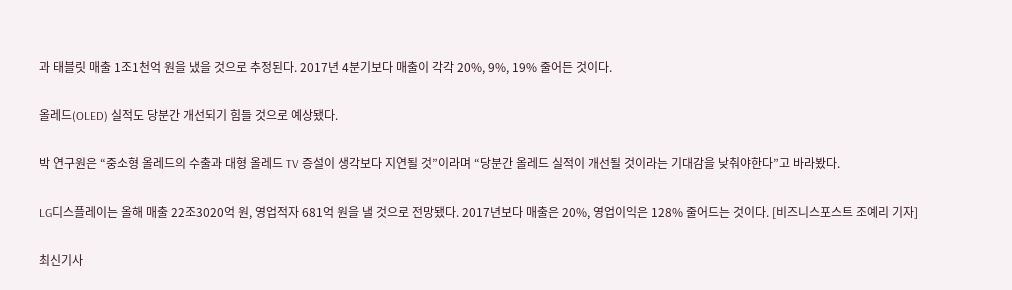과 태블릿 매출 1조1천억 원을 냈을 것으로 추정된다. 2017년 4분기보다 매출이 각각 20%, 9%, 19% 줄어든 것이다.

올레드(OLED) 실적도 당분간 개선되기 힘들 것으로 예상됐다.

박 연구원은 “중소형 올레드의 수출과 대형 올레드 TV 증설이 생각보다 지연될 것”이라며 “당분간 올레드 실적이 개선될 것이라는 기대감을 낮춰야한다”고 바라봤다.

LG디스플레이는 올해 매출 22조3020억 원, 영업적자 681억 원을 낼 것으로 전망됐다. 2017년보다 매출은 20%, 영업이익은 128% 줄어드는 것이다. [비즈니스포스트 조예리 기자]

최신기사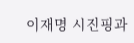이재명 시진핑과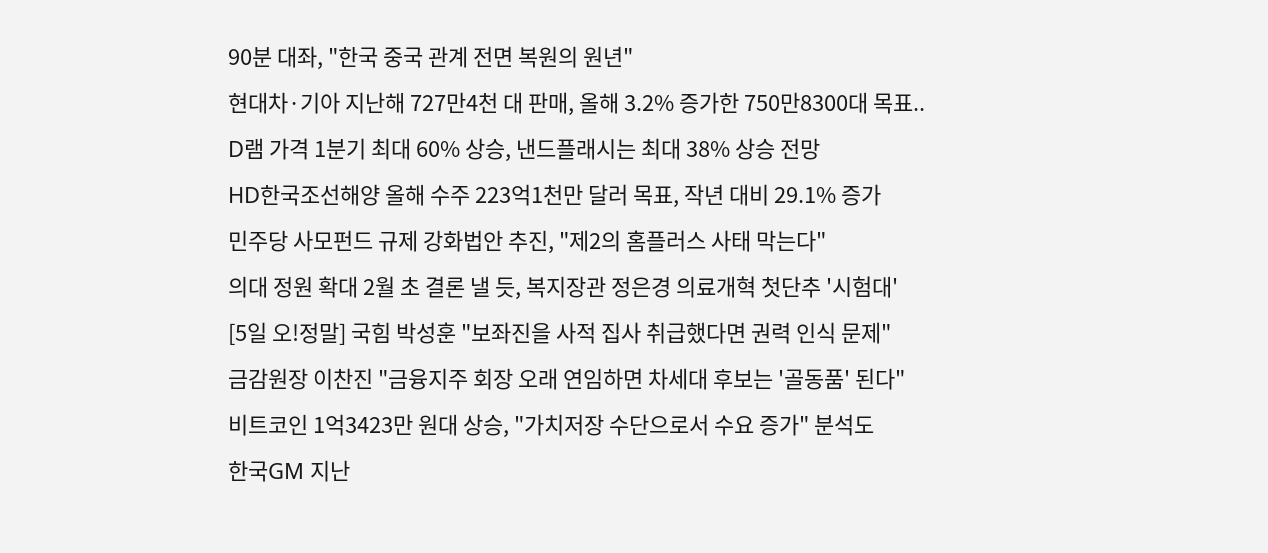90분 대좌, "한국 중국 관계 전면 복원의 원년"
현대차·기아 지난해 727만4천 대 판매, 올해 3.2% 증가한 750만8300대 목표..
D램 가격 1분기 최대 60% 상승, 낸드플래시는 최대 38% 상승 전망
HD한국조선해양 올해 수주 223억1천만 달러 목표, 작년 대비 29.1% 증가
민주당 사모펀드 규제 강화법안 추진, "제2의 홈플러스 사태 막는다"
의대 정원 확대 2월 초 결론 낼 듯, 복지장관 정은경 의료개혁 첫단추 '시험대'
[5일 오!정말] 국힘 박성훈 "보좌진을 사적 집사 취급했다면 권력 인식 문제"
금감원장 이찬진 "금융지주 회장 오래 연임하면 차세대 후보는 '골동품' 된다"
비트코인 1억3423만 원대 상승, "가치저장 수단으로서 수요 증가" 분석도
한국GM 지난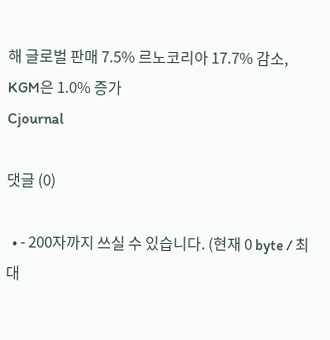해 글로벌 판매 7.5% 르노코리아 17.7% 감소, KGM은 1.0% 증가
Cjournal

댓글 (0)

  • - 200자까지 쓰실 수 있습니다. (현재 0 byte / 최대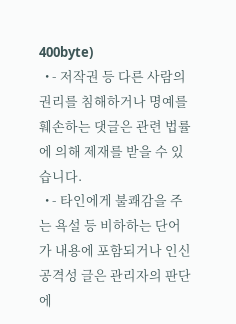400byte)
  • - 저작권 등 다른 사람의 권리를 침해하거나 명예를 훼손하는 댓글은 관련 법률에 의해 제재를 받을 수 있습니다.
  • - 타인에게 불쾌감을 주는 욕설 등 비하하는 단어가 내용에 포함되거나 인신공격성 글은 관리자의 판단에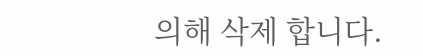의해 삭제 합니다.